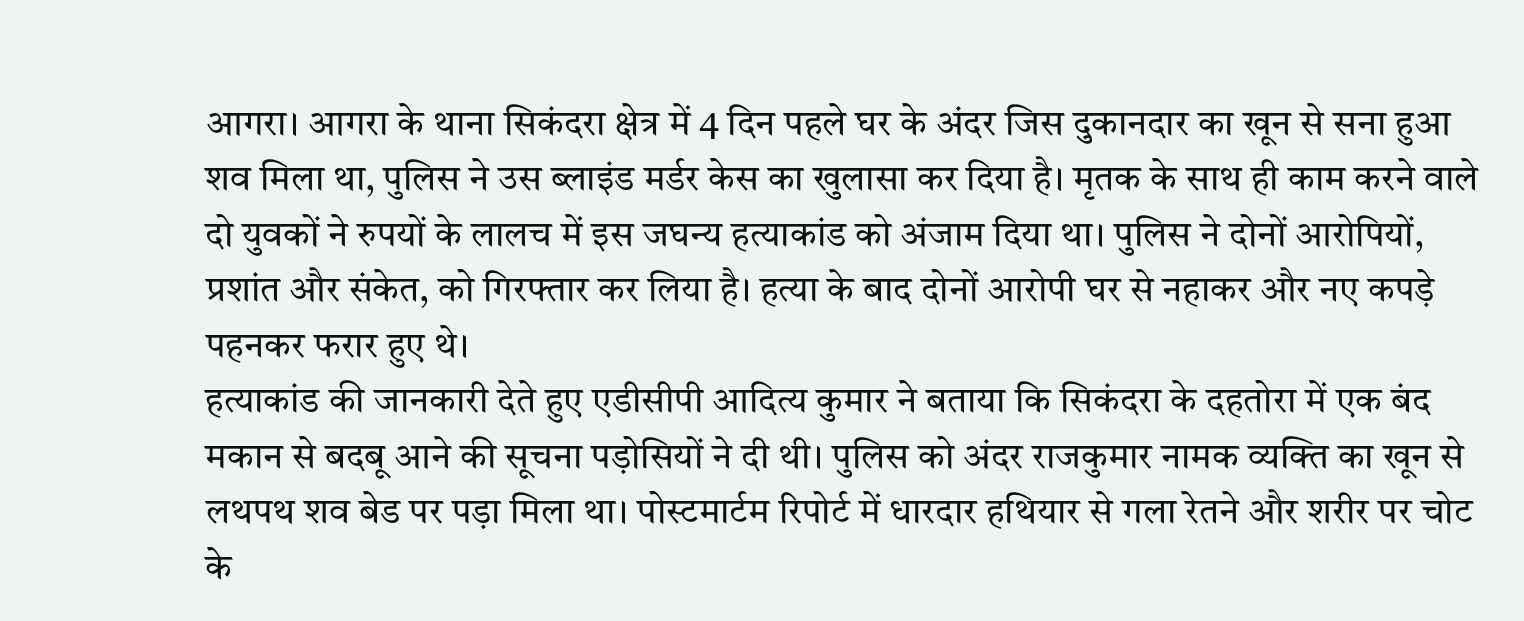आगरा। आगरा के थाना सिकंदरा क्षेत्र में 4 दिन पहले घर के अंदर जिस दुकानदार का खून से सना हुआ शव मिला था, पुलिस ने उस ब्लाइंड मर्डर केस का खुलासा कर दिया है। मृतक के साथ ही काम करने वाले दो युवकों ने रुपयों के लालच में इस जघन्य हत्याकांड को अंजाम दिया था। पुलिस ने दोनों आरोपियों, प्रशांत और संकेत, को गिरफ्तार कर लिया है। हत्या के बाद दोनों आरोपी घर से नहाकर और नए कपड़े पहनकर फरार हुए थे।
हत्याकांड की जानकारी देते हुए एडीसीपी आदित्य कुमार ने बताया कि सिकंदरा के दहतोरा में एक बंद मकान से बदबू आने की सूचना पड़ोसियों ने दी थी। पुलिस को अंदर राजकुमार नामक व्यक्ति का खून से लथपथ शव बेड पर पड़ा मिला था। पोस्टमार्टम रिपोर्ट में धारदार हथियार से गला रेतने और शरीर पर चोट के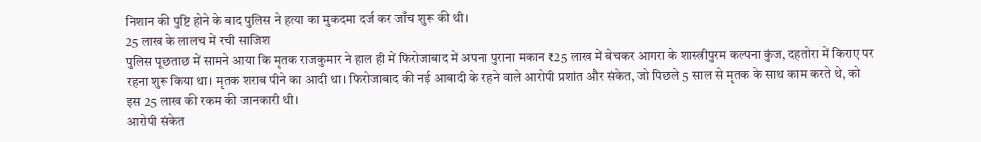निशान की पुष्टि होने के बाद पुलिस ने हत्या का मुकदमा दर्ज कर जाँच शुरू की थी।
25 लाख के लालच में रची साजिश
पुलिस पूछताछ में सामने आया कि मृतक राजकुमार ने हाल ही में फिरोजाबाद में अपना पुराना मकान ₹25 लाख में बेचकर आगरा के शास्त्रीपुरम कल्पना कुंज, दहतोरा में किराए पर रहना शुरू किया था। मृतक शराब पीने का आदी था। फिरोजाबाद की नई आबादी के रहने वाले आरोपी प्रशांत और संकेत, जो पिछले 5 साल से मृतक के साथ काम करते थे, को इस 25 लाख की रकम की जानकारी थी।
आरोपी संकेत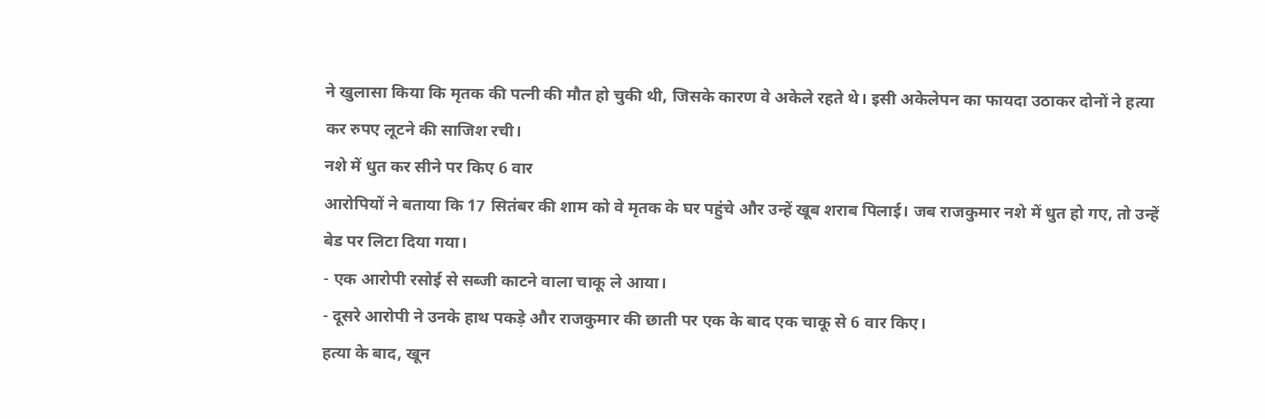ने खुलासा किया कि मृतक की पत्नी की मौत हो चुकी थी, जिसके कारण वे अकेले रहते थे। इसी अकेलेपन का फायदा उठाकर दोनों ने हत्या कर रुपए लूटने की साजिश रची।
नशे में धुत कर सीने पर किए 6 वार
आरोपियों ने बताया कि 17 सितंबर की शाम को वे मृतक के घर पहुंचे और उन्हें खूब शराब पिलाई। जब राजकुमार नशे में धुत हो गए, तो उन्हें बेड पर लिटा दिया गया।
- एक आरोपी रसोई से सब्जी काटने वाला चाकू ले आया।
- दूसरे आरोपी ने उनके हाथ पकड़े और राजकुमार की छाती पर एक के बाद एक चाकू से 6 वार किए।
हत्या के बाद, खून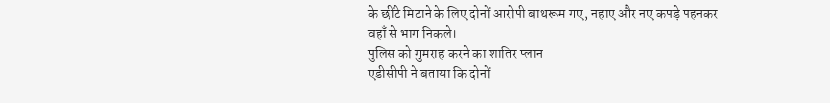के छींटे मिटाने के लिए दोनों आरोपी बाथरूम गए, नहाए और नए कपड़े पहनकर वहाँ से भाग निकले।
पुलिस को गुमराह करने का शातिर प्लान
एडीसीपी ने बताया कि दोनों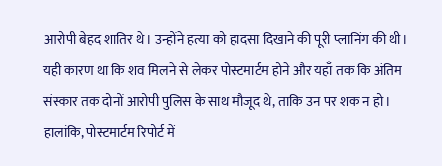आरोपी बेहद शातिर थे। उन्होंने हत्या को हादसा दिखाने की पूरी प्लानिंग की थी। यही कारण था कि शव मिलने से लेकर पोस्टमार्टम होने और यहाँ तक कि अंतिम संस्कार तक दोनों आरोपी पुलिस के साथ मौजूद थे, ताकि उन पर शक न हो।
हालांकि, पोस्टमार्टम रिपोर्ट में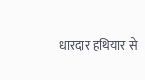धारदार हथियार से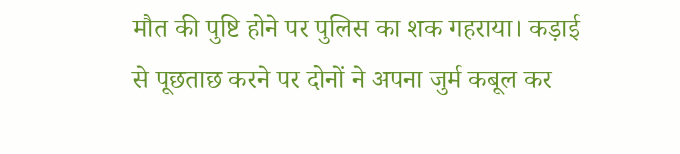मौत की पुष्टि होने पर पुलिस का शक गहराया। कड़ाई से पूछताछ करने पर दोनों ने अपना जुर्म कबूल कर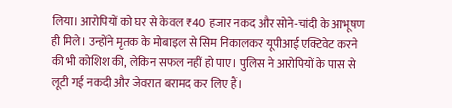लिया। आरोपियों को घर से केवल ₹40 हजार नकद और सोने-चांदी के आभूषण ही मिले। उन्होंने मृतक के मोबाइल से सिम निकालकर यूपीआई एक्टिवेट करने की भी कोशिश की, लेकिन सफल नहीं हो पाए। पुलिस ने आरोपियों के पास से लूटी गई नकदी और जेवरात बरामद कर लिए हैं।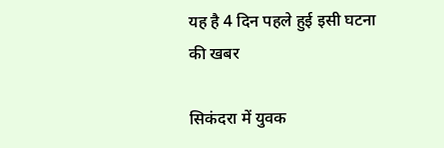यह है 4 दिन पहले हुई इसी घटना की खबर

सिकंदरा में युवक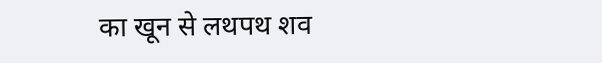का खून से लथपथ शव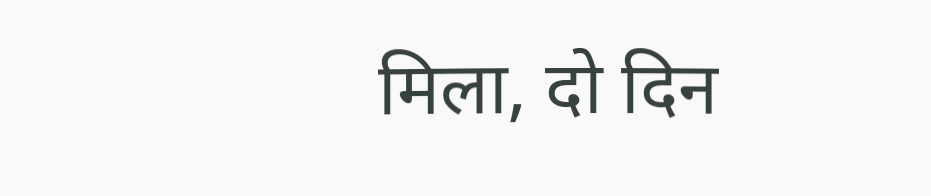मिला, दो दिन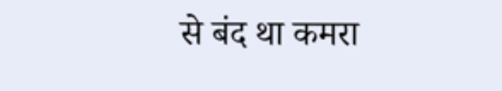से बंद था कमरा